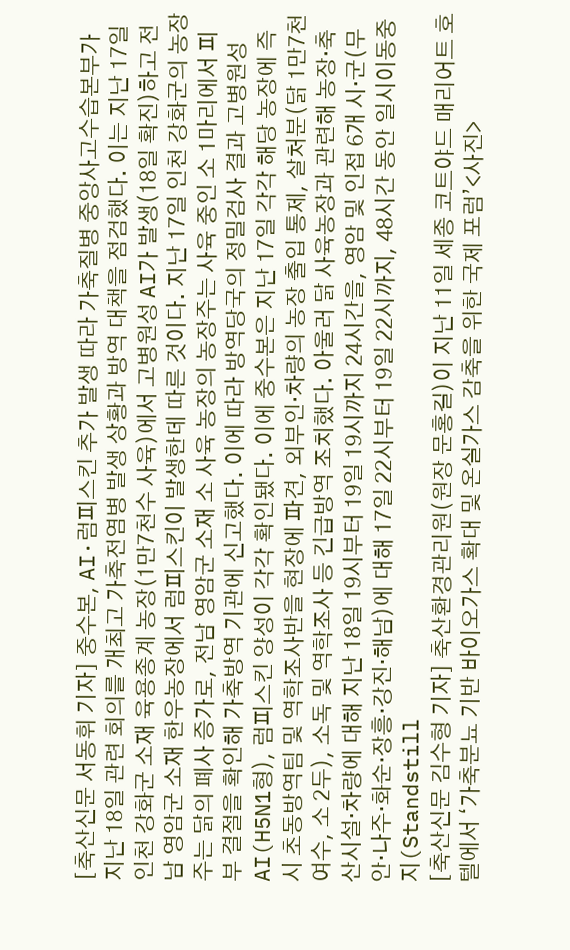[축산신문 서동휘 기자] 중수본, AI·럼피스킨 추가 발생 따라 가축질병 중앙사고수습본부가 지난 18일 관련 회의를 개최고 가축전염병 발생 상황과 방역 대책을 점검했다. 이는 지난 17일 인천 강화군 소재 육용종계 농장(1만7천수 사육)에서 고병원성 AI가 발생(18일 확진)하고 전남 영암군 소재 한우농장에서 럼피스킨이 발생한데 따른 것이다. 지난 17일 인천 강화군의 농장주는 닭의 폐사 증가로, 전남 영암군 소재 소 사육 농장의 농장주는 사육 중인 소 1마리에서 피부 결절을 확인해 가축방역 기관에 신고했다. 이에 따라 방역당국의 정밀검사 결과 고병원성 AI(H5N1형), 럼피스킨 양성이 각각 확인됐다. 이에 중수본은 지난 17일 각각 해당 농장에 즉시 초동방역팀 및 역학조사반을 현장에 파견, 외부인·차량의 농장 출입 통제, 살처분(닭 1만7천여수, 소 2두), 소독 및 역학조사 등 긴급방역 조치했다. 아울러 닭 사육농장과 관련해 농장·축산시설·차량에 대해 지난 18일 19시부터 19일 19시까지 24시간을, 영암 및 인접 6개 시·군(무안·나주·화순·장흥·강진·해남)에 대해 17일 22시부터 19일 22시까지, 48시간 동안 일시이동중지(Standstill
[축산신문 김수형 기자] 축산환경관리원(원장 문홍길)이 지난 11일 세종 코트야드 매리어트 호텔에서 ‘가축분뇨 기반 바이오가스 확대 및 온실가스 감축을 위한 국제 포럼’<사진>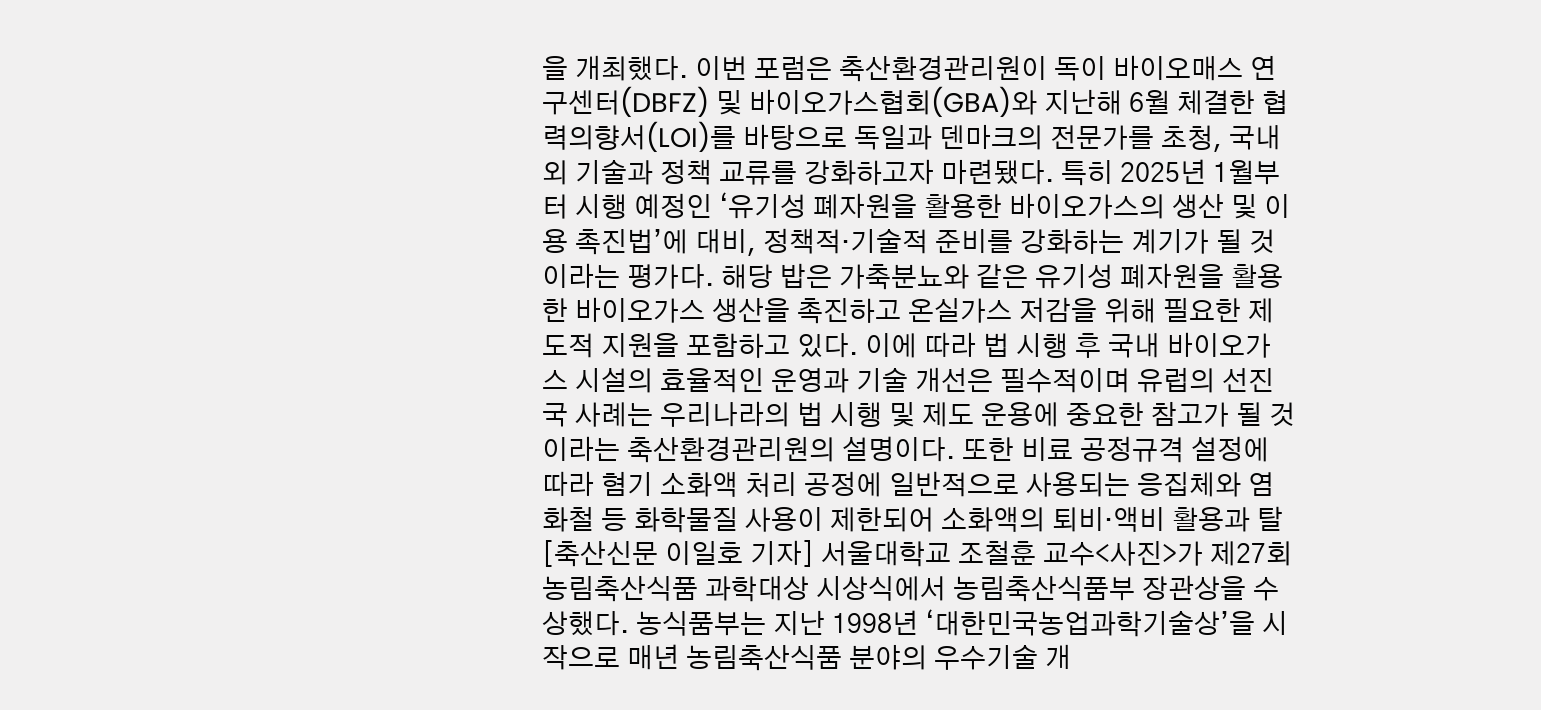을 개최했다. 이번 포럼은 축산환경관리원이 독이 바이오매스 연구센터(DBFZ) 및 바이오가스협회(GBA)와 지난해 6월 체결한 협력의향서(LOI)를 바탕으로 독일과 덴마크의 전문가를 초청, 국내외 기술과 정책 교류를 강화하고자 마련됐다. 특히 2025년 1월부터 시행 예정인 ‘유기성 폐자원을 활용한 바이오가스의 생산 및 이용 촉진법’에 대비, 정책적‧기술적 준비를 강화하는 계기가 될 것이라는 평가다. 해당 밥은 가축분뇨와 같은 유기성 폐자원을 활용한 바이오가스 생산을 촉진하고 온실가스 저감을 위해 필요한 제도적 지원을 포함하고 있다. 이에 따라 법 시행 후 국내 바이오가스 시설의 효율적인 운영과 기술 개선은 필수적이며 유럽의 선진국 사례는 우리나라의 법 시행 및 제도 운용에 중요한 참고가 될 것이라는 축산환경관리원의 설명이다. 또한 비료 공정규격 설정에 따라 혐기 소화액 처리 공정에 일반적으로 사용되는 응집체와 염화철 등 화학물질 사용이 제한되어 소화액의 퇴비‧액비 활용과 탈
[축산신문 이일호 기자] 서울대학교 조철훈 교수<사진>가 제27회 농림축산식품 과학대상 시상식에서 농림축산식품부 장관상을 수상했다. 농식품부는 지난 1998년 ‘대한민국농업과학기술상’을 시작으로 매년 농림축산식품 분야의 우수기술 개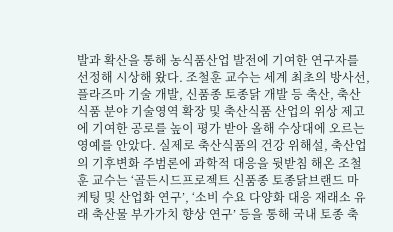발과 확산을 통해 농식품산업 발전에 기여한 연구자를 선정해 시상해 왔다. 조철훈 교수는 세계 최초의 방사선, 플라즈마 기술 개발, 신품종 토종닭 개발 등 축산, 축산식품 분야 기술영역 확장 및 축산식품 산업의 위상 제고에 기여한 공로를 높이 평가 받아 올해 수상대에 오르는 영예를 안았다. 실제로 축산식품의 건강 위해설, 축산업의 기후변화 주범론에 과학적 대응을 뒷받침 해온 조철훈 교수는 ‘골든시드프로젝트 신품종 토종닭브랜드 마케팅 및 산업화 연구’, ‘소비 수요 다양화 대응 재래소 유래 축산물 부가가치 향상 연구’ 등을 통해 국내 토종 축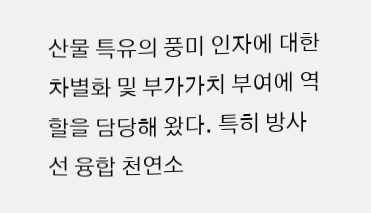산물 특유의 풍미 인자에 대한 차별화 및 부가가치 부여에 역할을 담당해 왔다. 특히 방사선 융합 천연소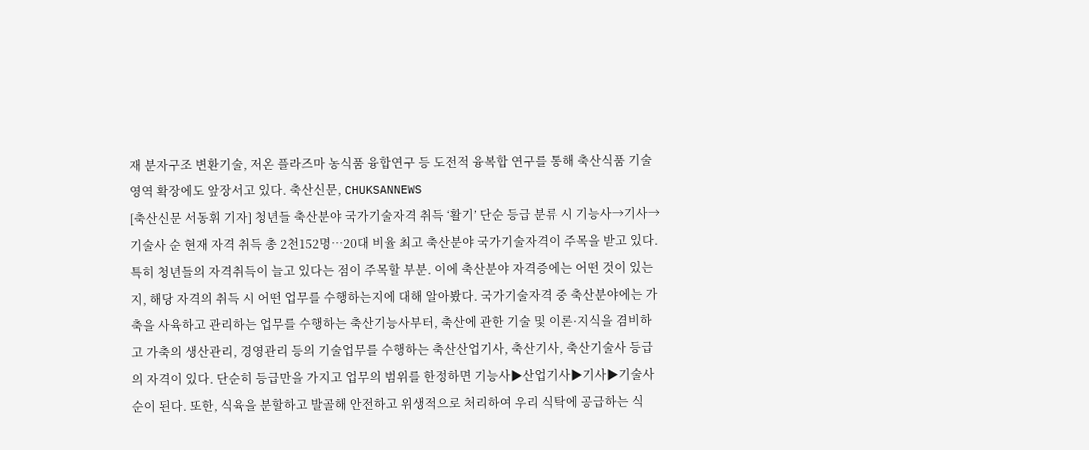재 분자구조 변환기술, 저온 플라즈마 농식품 융합연구 등 도전적 융복합 연구를 통해 축산식품 기술 영역 확장에도 앞장서고 있다. 축산신문, CHUKSANNEWS
[축산신문 서동휘 기자] 청년들 축산분야 국가기술자격 취득 ‘활기’ 단순 등급 분류 시 기능사→기사→기술사 순 현재 자격 취득 총 2천152명…20대 비율 최고 축산분야 국가기술자격이 주목을 받고 있다. 특히 청년들의 자격취득이 늘고 있다는 점이 주목할 부분. 이에 축산분야 자격증에는 어떤 것이 있는지, 해당 자격의 취득 시 어떤 업무를 수행하는지에 대해 알아봤다. 국가기술자격 중 축산분야에는 가축을 사육하고 관리하는 업무를 수행하는 축산기능사부터, 축산에 관한 기술 및 이론·지식을 겸비하고 가축의 생산관리, 경영관리 등의 기술업무를 수행하는 축산산업기사, 축산기사, 축산기술사 등급의 자격이 있다. 단순히 등급만을 가지고 업무의 범위를 한정하면 기능사▶산업기사▶기사▶기술사 순이 된다. 또한, 식육을 분할하고 발골해 안전하고 위생적으로 처리하여 우리 식탁에 공급하는 식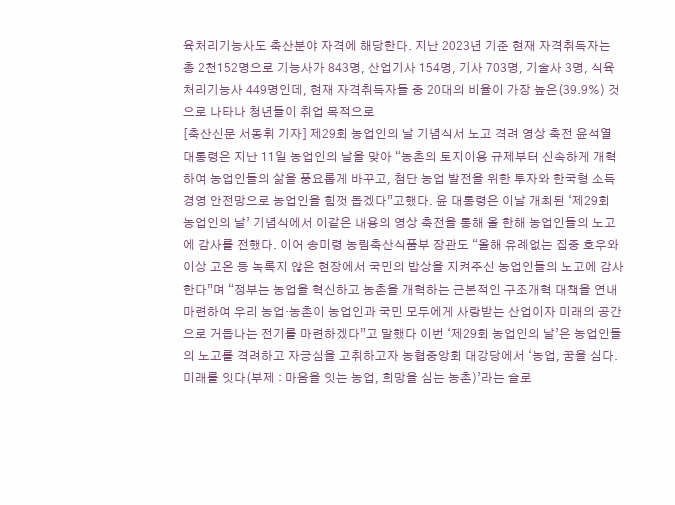육처리기능사도 축산분야 자격에 해당한다. 지난 2023년 기준 현재 자격취득자는 총 2천152명으로 기능사가 843명, 산업기사 154명, 기사 703명, 기술사 3명, 식육처리기능사 449명인데, 현재 자격취득자들 중 20대의 비율이 가장 높은(39.9%) 것으로 나타나 청년들이 취업 목적으로
[축산신문 서동휘 기자] 제29회 농업인의 날 기념식서 노고 격려 영상 축전 윤석열 대통령은 지난 11일 농업인의 날을 맞아 “농촌의 토지이용 규제부터 신속하게 개혁하여 농업인들의 삶을 풍요롭게 바꾸고, 첨단 농업 발전을 위한 투자와 한국형 소득경영 안전망으로 농업인을 힘껏 돕겠다”고했다. 윤 대통령은 이날 개최된 ‘제29회 농업인의 날’ 기념식에서 이같은 내용의 영상 축전을 통해 올 한해 농업인들의 노고에 감사를 전했다. 이어 송미령 농림축산식품부 장관도 “올해 유례없는 집중 호우와 이상 고온 등 녹록지 않은 현장에서 국민의 밥상을 지켜주신 농업인들의 노고에 감사한다”며 “정부는 농업을 혁신하고 농촌을 개혁하는 근본적인 구조개혁 대책을 연내 마련하여 우리 농업·농촌이 농업인과 국민 모두에게 사랑받는 산업이자 미래의 공간으로 거듭나는 전기를 마련하겠다”고 말했다 이번 ‘제29회 농업인의 날’은 농업인들의 노고를 격려하고 자긍심을 고취하고자 농협중앙회 대강당에서 ‘농업, 꿈을 심다. 미래를 잇다(부제 : 마음을 잇는 농업, 희망을 심는 농촌)’라는 슬로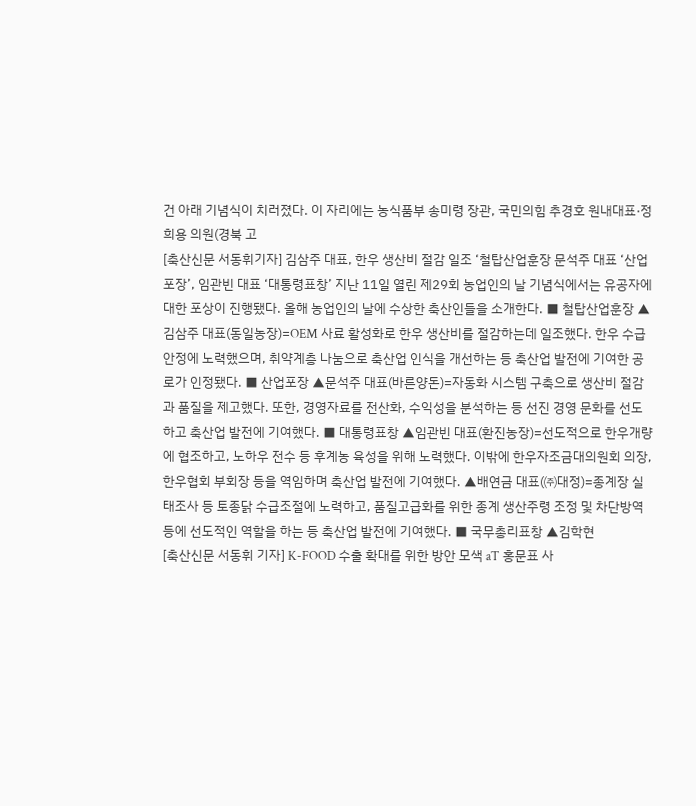건 아래 기념식이 치러졌다. 이 자리에는 농식품부 송미령 장관, 국민의힘 추경호 원내대표·정희용 의원(경북 고
[축산신문 서동휘기자] 김삼주 대표, 한우 생산비 절감 일조 ‘철탑산업훈장 문석주 대표 ‘산업포장’, 임관빈 대표 ‘대통령표창’ 지난 11일 열린 제29회 농업인의 날 기념식에서는 유공자에 대한 포상이 진행됐다. 올해 농업인의 날에 수상한 축산인들을 소개한다. ■ 철탑산업훈장 ▲김삼주 대표(동일농장)=OEM 사료 활성화로 한우 생산비를 절감하는데 일조했다. 한우 수급 안정에 노력했으며, 취약계층 나눔으로 축산업 인식을 개선하는 등 축산업 발전에 기여한 공로가 인정됐다. ■ 산업포장 ▲문석주 대표(바른양돈)=자동화 시스템 구축으로 생산비 절감과 품질을 제고했다. 또한, 경영자료를 전산화, 수익성을 분석하는 등 선진 경영 문화를 선도하고 축산업 발전에 기여했다. ■ 대통령표창 ▲임관빈 대표(환진농장)=선도적으로 한우개량에 협조하고, 노하우 전수 등 후계농 육성을 위해 노력했다. 이밖에 한우자조금대의원회 의장, 한우협회 부회장 등을 역임하며 축산업 발전에 기여했다. ▲배연금 대표(㈜대정)=종계장 실태조사 등 토종닭 수급조절에 노력하고, 품질고급화를 위한 종계 생산주령 조정 및 차단방역 등에 선도적인 역할을 하는 등 축산업 발전에 기여했다. ■ 국무총리표창 ▲김학현
[축산신문 서동휘 기자] K-FOOD 수출 확대를 위한 방안 모색 aT 홍문표 사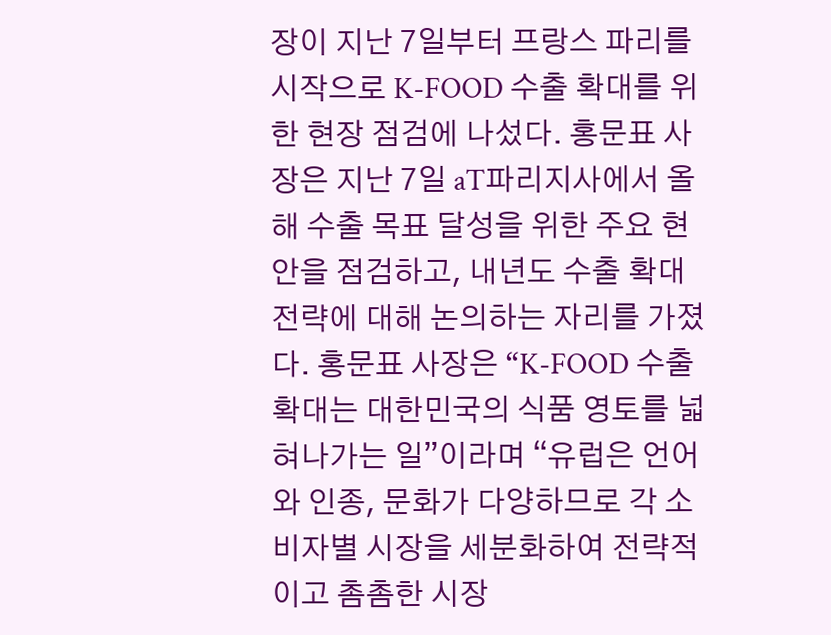장이 지난 7일부터 프랑스 파리를 시작으로 K-FOOD 수출 확대를 위한 현장 점검에 나섰다. 홍문표 사장은 지난 7일 aT파리지사에서 올해 수출 목표 달성을 위한 주요 현안을 점검하고, 내년도 수출 확대 전략에 대해 논의하는 자리를 가졌다. 홍문표 사장은 “K-FOOD 수출 확대는 대한민국의 식품 영토를 넓혀나가는 일”이라며 “유럽은 언어와 인종, 문화가 다양하므로 각 소비자별 시장을 세분화하여 전략적이고 촘촘한 시장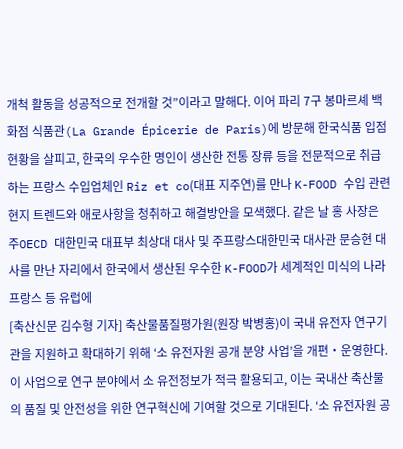개척 활동을 성공적으로 전개할 것”이라고 말해다. 이어 파리 7구 봉마르셰 백화점 식품관(La Grande Épicerie de Paris)에 방문해 한국식품 입점 현황을 살피고, 한국의 우수한 명인이 생산한 전통 장류 등을 전문적으로 취급하는 프랑스 수입업체인 Riz et co(대표 지주연)를 만나 K-FOOD 수입 관련 현지 트렌드와 애로사항을 청취하고 해결방안을 모색했다. 같은 날 홍 사장은 주OECD 대한민국 대표부 최상대 대사 및 주프랑스대한민국 대사관 문승현 대사를 만난 자리에서 한국에서 생산된 우수한 K-FOOD가 세계적인 미식의 나라 프랑스 등 유럽에
[축산신문 김수형 기자] 축산물품질평가원(원장 박병홍)이 국내 유전자 연구기관을 지원하고 확대하기 위해 ‘소 유전자원 공개 분양 사업’을 개편‧운영한다. 이 사업으로 연구 분야에서 소 유전정보가 적극 활용되고, 이는 국내산 축산물의 품질 및 안전성을 위한 연구혁신에 기여할 것으로 기대된다. ‘소 유전자원 공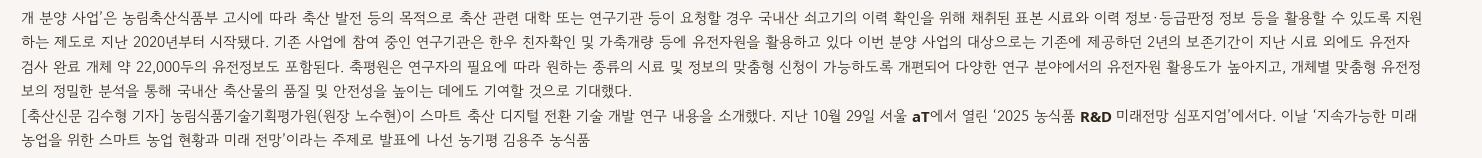개 분양 사업’은 농림축산식품부 고시에 따라 축산 발전 등의 목적으로 축산 관련 대학 또는 연구기관 등이 요청할 경우 국내산 쇠고기의 이력 확인을 위해 채취된 표본 시료와 이력 정보·등급판정 정보 등을 활용할 수 있도록 지원하는 제도로 지난 2020년부터 시작됐다. 기존 사업에 참여 중인 연구기관은 한우 친자확인 및 가축개량 등에 유전자원을 활용하고 있다 이번 분양 사업의 대상으로는 기존에 제공하던 2년의 보존기간이 지난 시료 외에도 유전자 검사 완료 개체 약 22,000두의 유전정보도 포함된다. 축평원은 연구자의 필요에 따라 원하는 종류의 시료 및 정보의 맞춤형 신청이 가능하도록 개편되어 다양한 연구 분야에서의 유전자원 활용도가 높아지고, 개체별 맞춤형 유전정보의 정밀한 분석을 통해 국내산 축산물의 품질 및 안전성을 높이는 데에도 기여할 것으로 기대했다.
[축산신문 김수형 기자] 농림식품기술기획평가원(원장 노수현)이 스마트 축산 디지털 전환 기술 개발 연구 내용을 소개했다. 지난 10월 29일 서울 aT에서 열린 ‘2025 농식품 R&D 미래전망 심포지엄’에서다. 이날 ‘지속가능한 미래 농업을 위한 스마트 농업 현황과 미래 전망’이라는 주제로 발표에 나선 농기평 김용주 농식품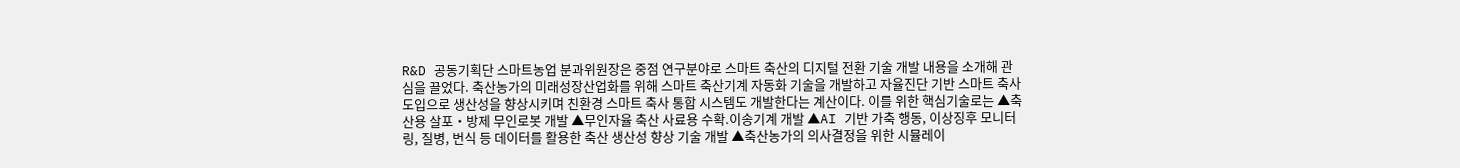R&D 공동기획단 스마트농업 분과위원장은 중점 연구분야로 스마트 축산의 디지털 전환 기술 개발 내용을 소개해 관심을 끌었다. 축산농가의 미래성장산업화를 위해 스마트 축산기계 자동화 기술을 개발하고 자율진단 기반 스마트 축사 도입으로 생산성을 향상시키며 친환경 스마트 축사 통합 시스템도 개발한다는 계산이다. 이를 위한 핵심기술로는 ▲축산용 살포‧방제 무인로봇 개발 ▲무인자율 축산 사료용 수확.이송기계 개발 ▲AI 기반 가축 행동, 이상징후 모니터링, 질병, 번식 등 데이터를 활용한 축산 생산성 향상 기술 개발 ▲축산농가의 의사결정을 위한 시뮬레이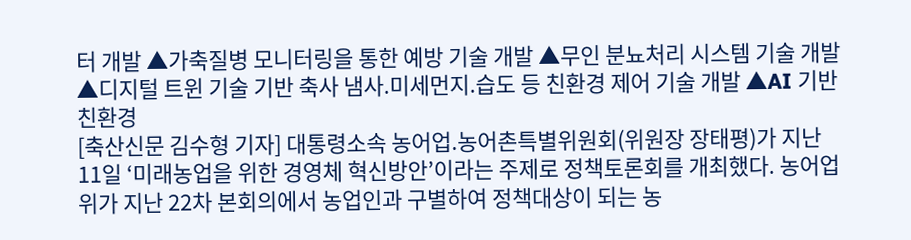터 개발 ▲가축질병 모니터링을 통한 예방 기술 개발 ▲무인 분뇨처리 시스템 기술 개발 ▲디지털 트윈 기술 기반 축사 냄사.미세먼지.습도 등 친환경 제어 기술 개발 ▲AI 기반 친환경
[축산신문 김수형 기자] 대통령소속 농어업.농어촌특별위원회(위원장 장태평)가 지난 11일 ‘미래농업을 위한 경영체 혁신방안’이라는 주제로 정책토론회를 개최했다. 농어업위가 지난 22차 본회의에서 농업인과 구별하여 정책대상이 되는 농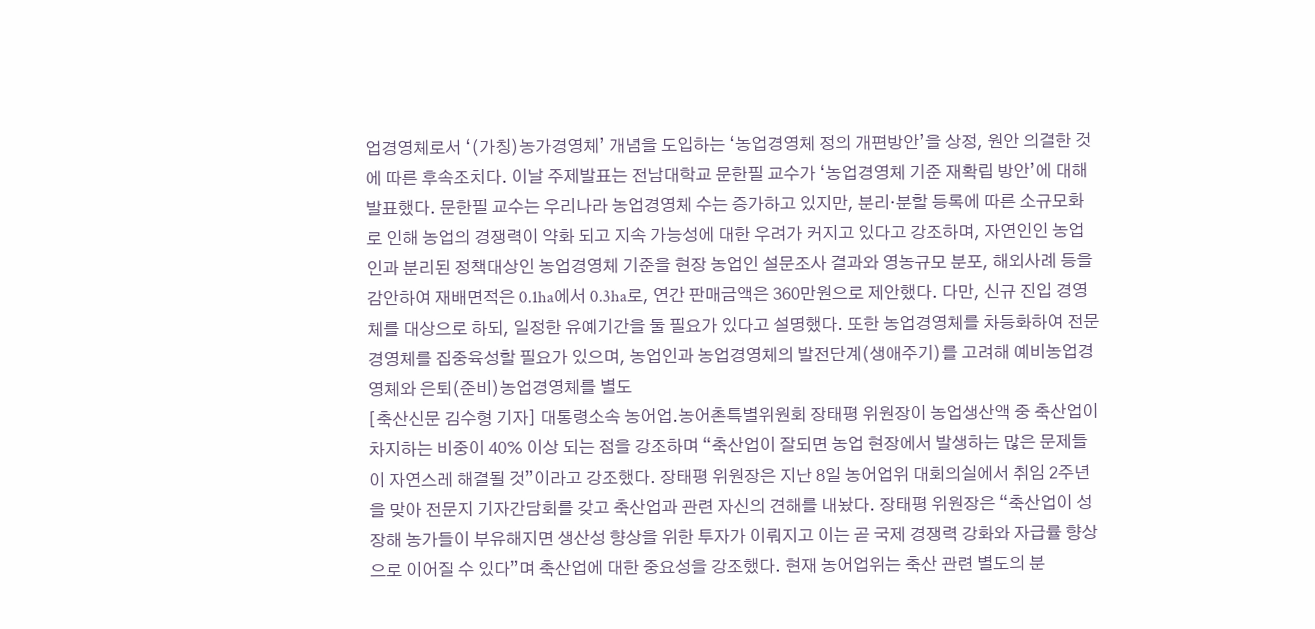업경영체로서 ‘(가칭)농가경영체’ 개념을 도입하는 ‘농업경영체 정의 개편방안’을 상정, 원안 의결한 것에 따른 후속조치다. 이날 주제발표는 전남대학교 문한필 교수가 ‘농업경영체 기준 재확립 방안’에 대해 발표했다. 문한필 교수는 우리나라 농업경영체 수는 증가하고 있지만, 분리‧분할 등록에 따른 소규모화로 인해 농업의 경쟁력이 약화 되고 지속 가능성에 대한 우려가 커지고 있다고 강조하며, 자연인인 농업인과 분리된 정책대상인 농업경영체 기준을 현장 농업인 설문조사 결과와 영농규모 분포, 해외사례 등을 감안하여 재배면적은 0.1ha에서 0.3ha로, 연간 판매금액은 360만원으로 제안했다. 다만, 신규 진입 경영체를 대상으로 하되, 일정한 유예기간을 둘 필요가 있다고 설명했다. 또한 농업경영체를 차등화하여 전문경영체를 집중육성할 필요가 있으며, 농업인과 농업경영체의 발전단계(생애주기)를 고려해 예비농업경영체와 은퇴(준비)농업경영체를 별도
[축산신문 김수형 기자] 대통령소속 농어업.농어촌특별위원회 장태평 위원장이 농업생산액 중 축산업이 차지하는 비중이 40% 이상 되는 점을 강조하며 “축산업이 잘되면 농업 현장에서 발생하는 많은 문제들이 자연스레 해결될 것”이라고 강조했다. 장태평 위원장은 지난 8일 농어업위 대회의실에서 취임 2주년을 맞아 전문지 기자간담회를 갖고 축산업과 관련 자신의 견해를 내놨다. 장태평 위원장은 “축산업이 성장해 농가들이 부유해지면 생산성 향상을 위한 투자가 이뤄지고 이는 곧 국제 경쟁력 강화와 자급률 향상으로 이어질 수 있다”며 축산업에 대한 중요성을 강조했다. 현재 농어업위는 축산 관련 별도의 분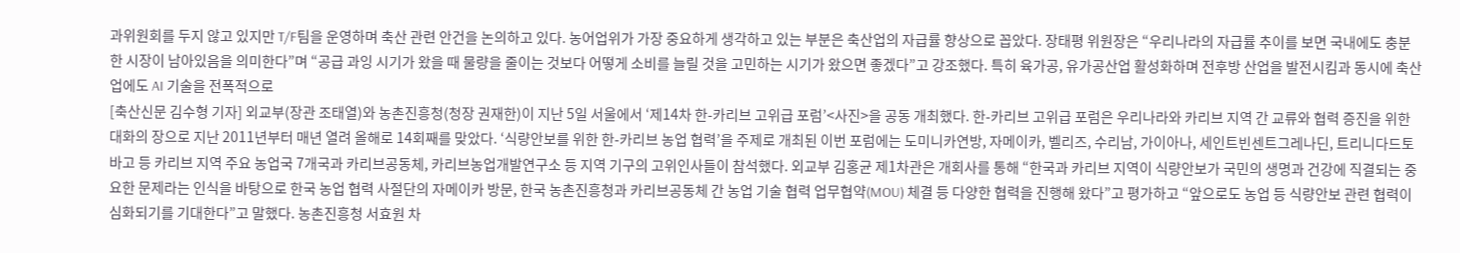과위원회를 두지 않고 있지만 T/F팀을 운영하며 축산 관련 안건을 논의하고 있다. 농어업위가 가장 중요하게 생각하고 있는 부분은 축산업의 자급률 향상으로 꼽았다. 장태평 위원장은 “우리나라의 자급률 추이를 보면 국내에도 충분한 시장이 남아있음을 의미한다”며 “공급 과잉 시기가 왔을 때 물량을 줄이는 것보다 어떻게 소비를 늘릴 것을 고민하는 시기가 왔으면 좋겠다”고 강조했다. 특히 육가공, 유가공산업 활성화하며 전후방 산업을 발전시킴과 동시에 축산업에도 AI 기술을 전폭적으로
[축산신문 김수형 기자] 외교부(장관 조태열)와 농촌진흥청(청장 권재한)이 지난 5일 서울에서 ‘제14차 한-카리브 고위급 포럼’<사진>을 공동 개최했다. 한-카리브 고위급 포럼은 우리나라와 카리브 지역 간 교류와 협력 증진을 위한 대화의 장으로 지난 2011년부터 매년 열려 올해로 14회째를 맞았다. ‘식량안보를 위한 한-카리브 농업 협력’을 주제로 개최된 이번 포럼에는 도미니카연방, 자메이카, 벨리즈, 수리남, 가이아나, 세인트빈센트그레나딘, 트리니다드토바고 등 카리브 지역 주요 농업국 7개국과 카리브공동체, 카리브농업개발연구소 등 지역 기구의 고위인사들이 참석했다. 외교부 김홍균 제1차관은 개회사를 통해 “한국과 카리브 지역이 식량안보가 국민의 생명과 건강에 직결되는 중요한 문제라는 인식을 바탕으로 한국 농업 협력 사절단의 자메이카 방문, 한국 농촌진흥청과 카리브공동체 간 농업 기술 협력 업무협약(MOU) 체결 등 다양한 협력을 진행해 왔다”고 평가하고 “앞으로도 농업 등 식량안보 관련 협력이 심화되기를 기대한다”고 말했다. 농촌진흥청 서효원 차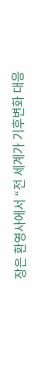장은 환영사에서 “전 세계가 기후변화 대응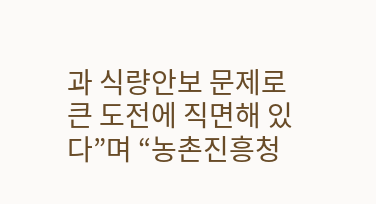과 식량안보 문제로 큰 도전에 직면해 있다”며 “농촌진흥청